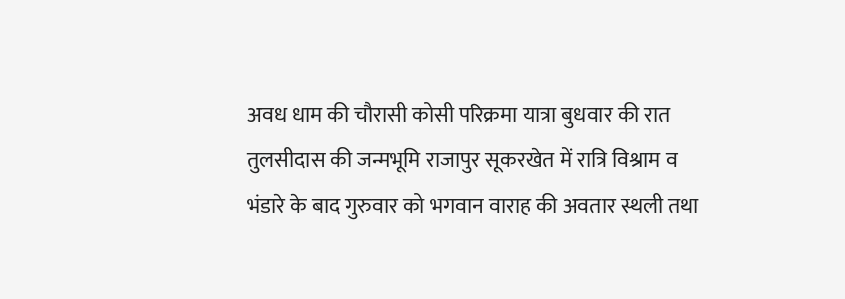अवध धाम की चौरासी कोसी परिक्रमा यात्रा बुधवार की रात तुलसीदास की जन्मभूमि राजापुर सूकरखेत में रात्रि विश्राम व भंडारे के बाद गुरुवार को भगवान वाराह की अवतार स्थली तथा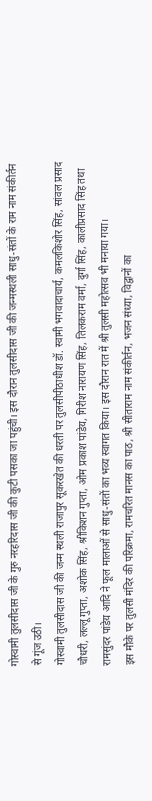गोस्वामी तुलसीदास जी के गुरु नरहरिदास जी की कुटी पसका जा पहुंची। इस दौरान तुलसीदास जी की जन्मस्थली साधु-संतों के राम नाम संकीर्तन से गूंज उठी।
गोस्वामी तुलसीदास जी की जन्म स्थली राजापुर सूकरखेत की धरती पर तुलसीपीठाधीश डॉ. स्वामी भगवादाचार्य, कमलकिशोर सिंह, सांवल प्रसाद चौधरी, लल्लू गुप्ता, अशोक सिंह, श्रीकिशन गुप्ता, ओम प्रकाश पांडेय, गिरीश नारायण सिंह, तिलकराम वर्मा, दुर्गा सिंह, कालीप्रसाद सिंह तथा रामसुंदर पांडेय आदि ने फूल मालाओं से साधु-संतों का भव्य स्वागत किया। इस दौरान रात में श्री तुलसी महोत्सव भी मनाया गया।
इस मौके पर तुलसी मंदिर की परिक्रमा, रामचरित मानस का पाठ, श्री सीताराम नाम संकीर्तन, भजन संध्या, विद्वानों का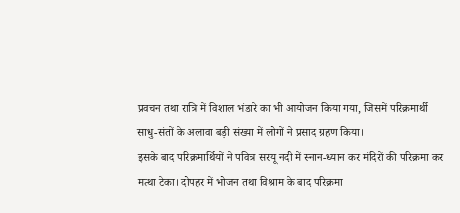प्रवचन तथा रात्रि में विशाल भंडारे का भी आयोजन किया गया, जिसमें परिक्रमार्थी साधु-संतों के अलावा बड़ी संख्या में लोगों ने प्रसाद ग्रहण किया।
इसके बाद परिक्रमार्थियों ने पवित्र सरयू नदी में स्नान-ध्यान कर मंदिरों की परिक्रमा कर मत्था टेका। दोपहर में भोजन तथा विश्राम के बाद परिक्रमा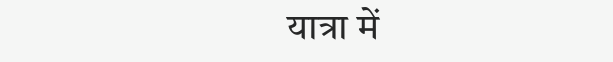यात्रा में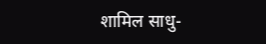शामिल साधु-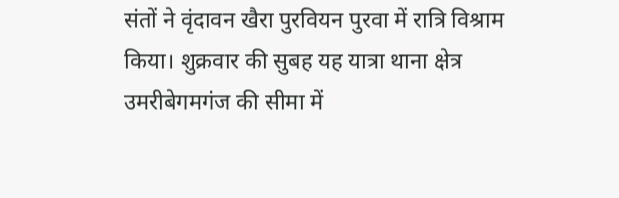संतों ने वृंदावन खैरा पुरवियन पुरवा में रात्रि विश्राम किया। शुक्रवार की सुबह यह यात्रा थाना क्षेत्र उमरीबेगमगंज की सीमा में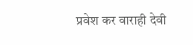प्रवेश कर वाराही देवी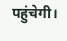पहुंचेगी।